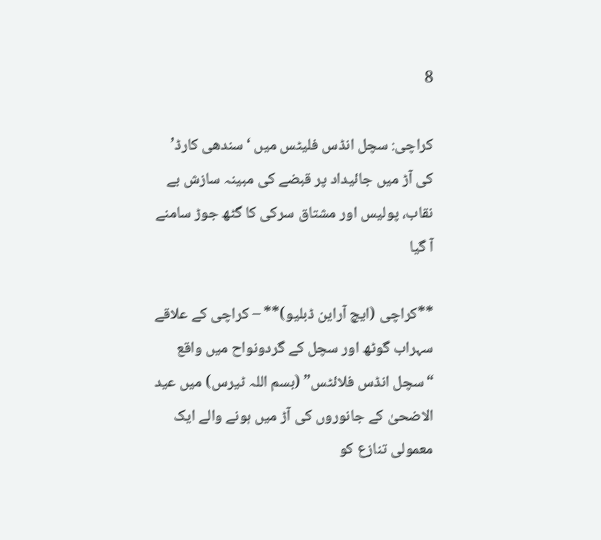8

کراچی: سچل انڈس فلیٹس میں ‘سندھی کارڈ’ کی آڑ میں جائیداد پر قبضے کی مبینہ سازش بے نقاب، پولیس اور مشتاق سرکی کا گٹھ جوڑ سامنے آ گیا

**کراچی (ایچ آراین ڈبلیو)** – کراچی کے علاقے سہراب گوٹھ اور سچل کے گردونواح میں واقع “سچل انڈس فلائٹس” (بسم اللہ ٹیرس) میں عید الاضحیٰ کے جانوروں کی آڑ میں ہونے والے ایک معمولی تنازع کو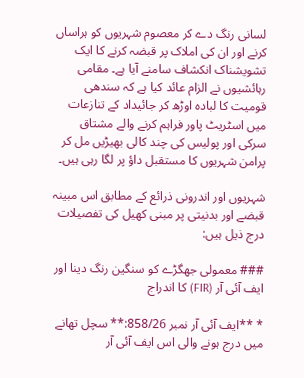لسانی رنگ دے کر معصوم شہریوں کو ہراساں کرنے اور ان کی املاک پر قبضہ کرنے کا ایک تشویشناک انکشاف سامنے آیا ہے۔ مقامی رہائشیوں نے الزام عائد کیا ہے کہ سندھی قومیت کا لبادہ اوڑھ کر جائیداد کے تنازعات میں اسٹریٹ پاور فراہم کرنے والے مشتاق سرکی اور پولیس کی چند کالی بھیڑیں مل کر پرامن شہریوں کا مستقبل داؤ پر لگا رہی ہیں۔

شہریوں اور اندرونی ذرائع کے مطابق اس مبینہ قبضے اور بدنیتی پر مبنی کھیل کی تفصیلات درج ذیل ہیں:

### معمولی جھگڑے کو سنگین رنگ دینا اور ایف آئی آر (FIR) کا اندراج

* **ایف آئی آر نمبر 858/26:** سچل تھانے میں درج ہونے والی اس ایف آئی آر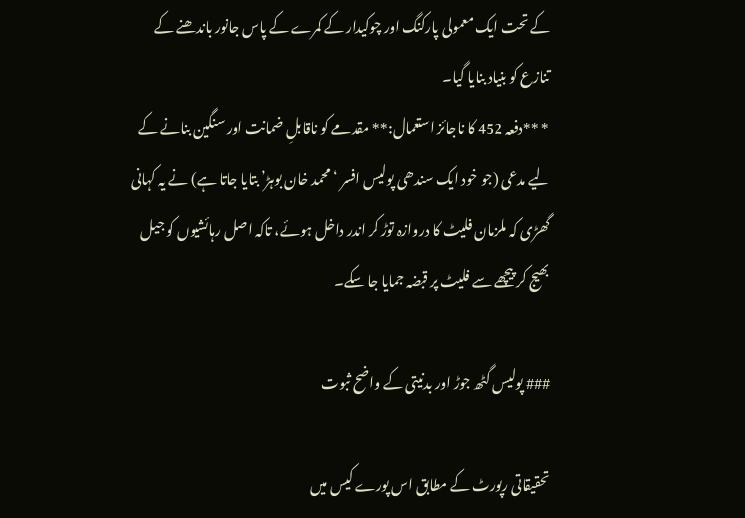کے تحت ایک معمولی پارکنگ اور چوکیدار کے کمرے کے پاس جانور باندھنے کے تنازع کو بنیاد بنایا گیا۔
* **دفعہ 452 کا ناجائز استعمال:** مقدمے کو ناقابلِ ضمانت اور سنگین بنانے کے لیے مدعی (جو خود ایک سندھی پولیس افسر ‘محمد خان بوہڑ’ بتایا جاتا ہے) نے یہ کہانی گھڑی کہ ملزمان فلیٹ کا دروازہ توڑ کر اندر داخل ہوئے، تاکہ اصل رہائشیوں کو جیل بھیج کر پیچھے سے فلیٹ پر قبضہ جمایا جا سکے۔

### پولیس گٹھ جوڑ اور بدنیتی کے واضح ثبوت

تحقیقاتی رپورٹ کے مطابق اس پورے کیس میں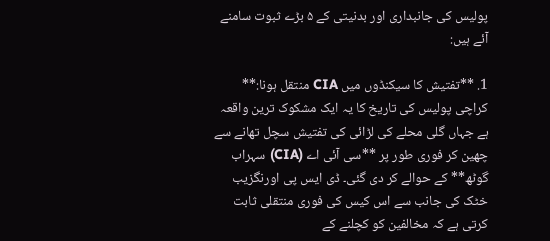پولیس کی جانبداری اور بدنیتی کے ۵ بڑے ثبوت سامنے آئے ہیں:

1. **تفتیش کا سیکنڈوں میں CIA منتقل ہونا:** کراچی پولیس کی تاریخ کا یہ ایک مشکوک ترین واقعہ ہے جہاں گلی محلے کی لڑائی کی تفتیش سچل تھانے سے چھین کر فوری طور پر **سی آئی اے (CIA) سہراب گوٹھ** کے حوالے کر دی گئی۔ ڈی ایس پی اورنگزیب خٹک کی جانب سے اس کیس کی فوری منتقلی ثابت کرتی ہے کہ مخالفین کو کچلنے کے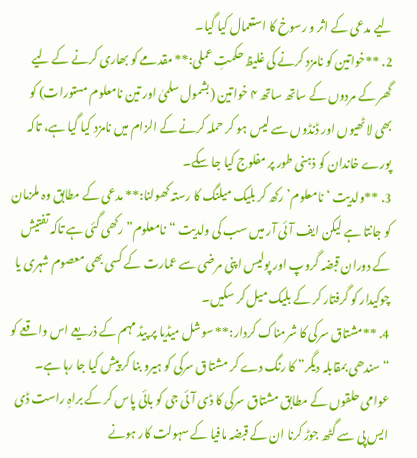لیے مدعی کے اثر و رسوخ کا استعمال کیا گیا۔
2. **خواتین کو نامزد کرنے کی غلیظ حکمتِ عملی:** مقدمے کو بھاری کرنے کے لیے گھر کے مردوں کے ساتھ ساتھ ۴ خواتین (بشمول سلمیٰ اور تین نامعلوم مستورات) کو بھی لاٹھیوں اور ڈنڈوں سے لیس ہو کر حملہ کرنے کے الزام میں نامزد کیا گیا ہے، تاکہ پورے خاندان کو ذہنی طور پر مفلوج کیا جا سکے۔
3. **ولدیت ‘نامعلوم’ رکھ کر بلیک میلنگ کا رستہ کھولنا:** مدعی کے مطابق وہ ملزمان کو جانتا ہے لیکن ایف آئی آر میں سب کی ولدیت “نامعلوم” رکھی گئی ہے تاکہ تفتیش کے دوران قبضہ گروپ اور پولیس اپنی مرضی سے عمارت کے کسی بھی معصوم شہری یا چوکیدار کو گرفتار کر کے بلیک میل کر سکیں۔
4. **مشتاق سرکی کا شرمناک کردار:** سوشل میڈیا پر پیڈ مہم کے ذریعے اس واقعے کو “سندھی بمقابلہ دیگر” کا رنگ دے کر مشتاق سرکی کو ہیرو بنا کر پیش کیا جا رہا ہے۔ عوامی حلقوں کے مطابق مشتاق سرکی کا ڈی آئی جی کو بائی پاس کر کے براہِ راست ڈی ایس پی سے گٹھ جوڑ کرنا ان کے قبضہ مافیا کے سہولت کار ہونے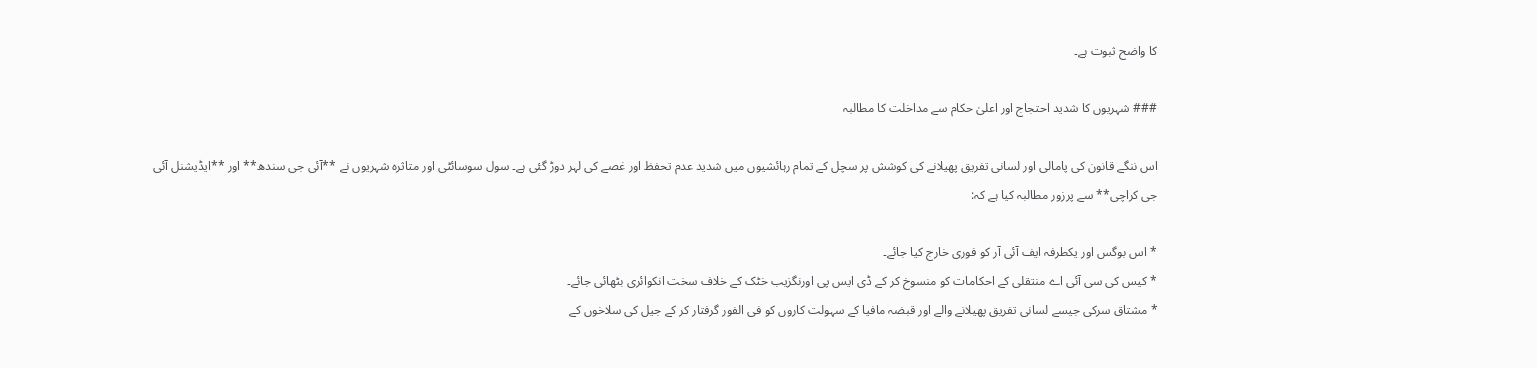کا واضح ثبوت ہے۔

### شہریوں کا شدید احتجاج اور اعلیٰ حکام سے مداخلت کا مطالبہ

اس ننگے قانون کی پامالی اور لسانی تفریق پھیلانے کی کوشش پر سچل کے تمام رہائشیوں میں شدید عدم تحفظ اور غصے کی لہر دوڑ گئی ہے۔ سول سوسائٹی اور متاثرہ شہریوں نے **آئی جی سندھ** اور **ایڈیشنل آئی جی کراچی** سے پرزور مطالبہ کیا ہے کہ:

* اس بوگس اور یکطرفہ ایف آئی آر کو فوری خارج کیا جائے۔
* کیس کی سی آئی اے منتقلی کے احکامات کو منسوخ کر کے ڈی ایس پی اورنگزیب خٹک کے خلاف سخت انکوائری بٹھائی جائے۔
* مشتاق سرکی جیسے لسانی تفریق پھیلانے والے اور قبضہ مافیا کے سہولت کاروں کو فی الفور گرفتار کر کے جیل کی سلاخوں کے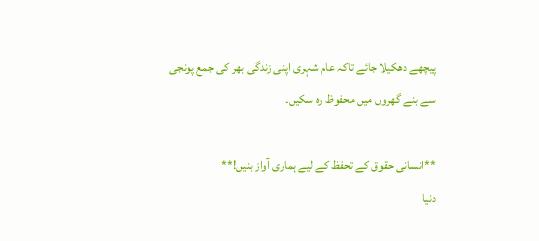پیچھے دھکیلا جائے تاکہ عام شہری اپنی زندگی بھر کی جمع پونجی سے بنے گھروں میں محفوظ رہ سکیں۔

**انسانی حقوق کے تحفظ کے لیے ہماری آواز بنیں!**
دنیا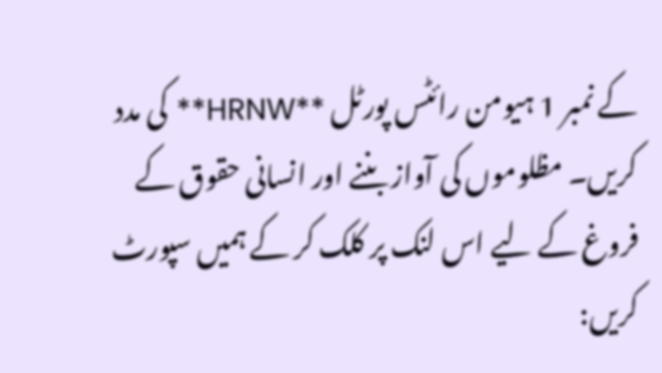کے نمبر 1 ہیومن رائٹس پورٹل **HRNW** کی مدد کریں۔ مظلوموں کی آواز بننے اور انسانی حقوق کے فروغ کے لیے اس لنک پر کلک کر کے ہمیں سپورٹ کریں: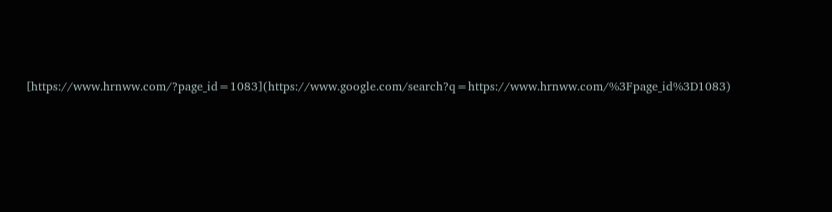[https://www.hrnww.com/?page_id=1083](https://www.google.com/search?q=https://www.hrnww.com/%3Fpage_id%3D1083)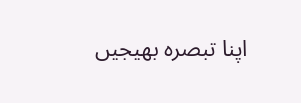اپنا تبصرہ بھیجیں